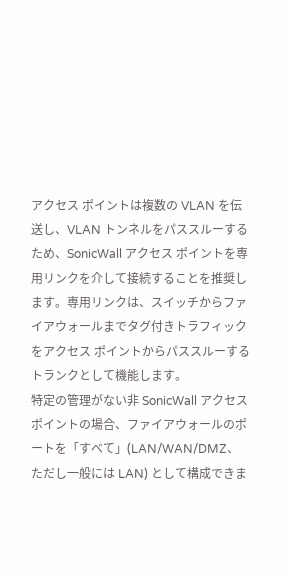アクセス ポイントは複数の VLAN を伝送し、VLAN トンネルをパススルーするため、SonicWall アクセス ポイントを専用リンクを介して接続することを推奨します。専用リンクは、スイッチからファイアウォールまでタグ付きトラフィックをアクセス ポイントからパススルーするトランクとして機能します。
特定の管理がない非 SonicWall アクセス ポイントの場合、ファイアウォールのポートを「すべて」(LAN/WAN/DMZ、ただし一般には LAN) として構成できま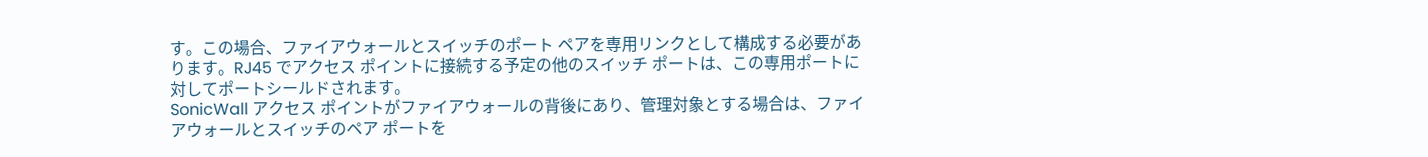す。この場合、ファイアウォールとスイッチのポート ペアを専用リンクとして構成する必要があります。RJ45 でアクセス ポイントに接続する予定の他のスイッチ ポートは、この専用ポートに対してポートシールドされます。
SonicWall アクセス ポイントがファイアウォールの背後にあり、管理対象とする場合は、ファイアウォールとスイッチのペア ポートを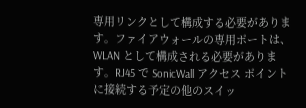専用リンクとして構成する必要があります。ファイアウォールの専用ポートは、WLAN として構成される必要があります。RJ45 で SonicWall アクセス ポイントに接続する予定の他のスイッ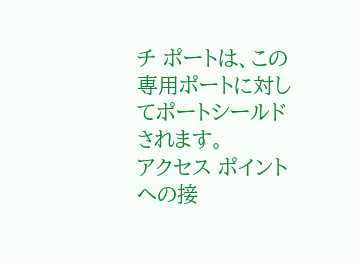チ ポートは、この専用ポートに対してポートシールドされます。
アクセス ポイントへの接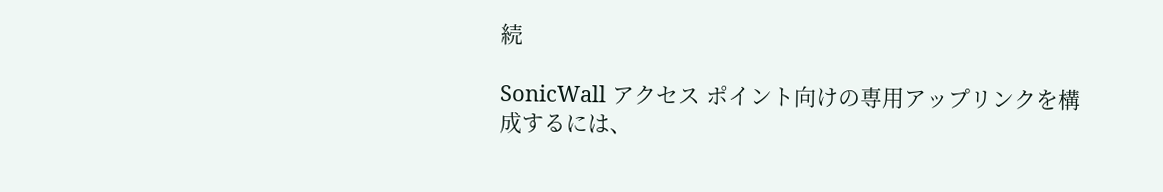続

SonicWall アクセス ポイント向けの専用アップリンクを構成するには、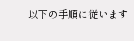以下の手順に従います